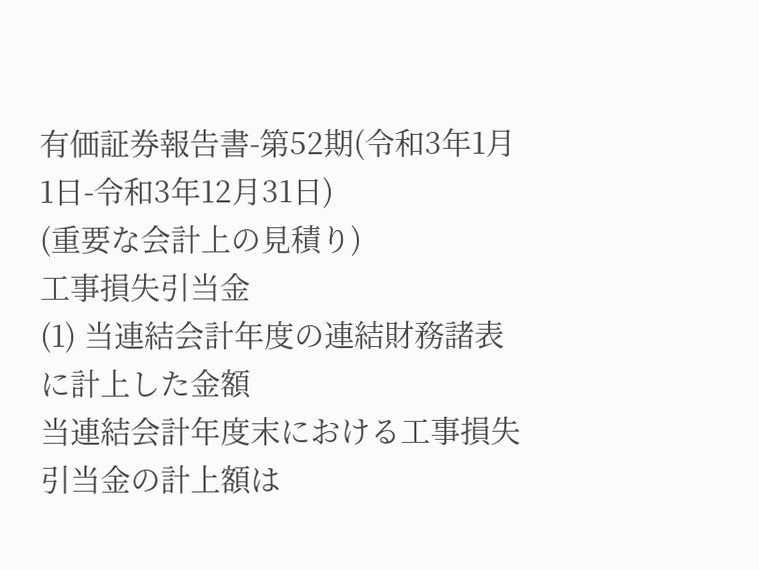有価証券報告書-第52期(令和3年1月1日-令和3年12月31日)
(重要な会計上の見積り)
工事損失引当金
(1) 当連結会計年度の連結財務諸表に計上した金額
当連結会計年度末における工事損失引当金の計上額は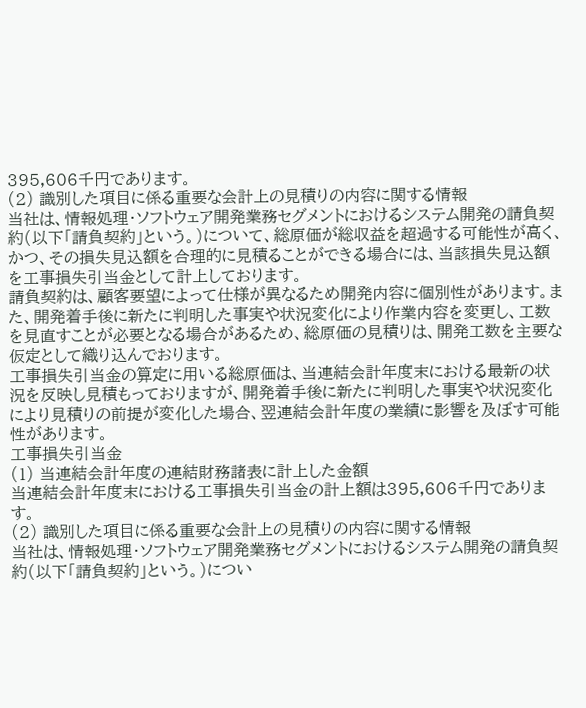395,606千円であります。
(2) 識別した項目に係る重要な会計上の見積りの内容に関する情報
当社は、情報処理・ソフトウェア開発業務セグメントにおけるシステム開発の請負契約(以下「請負契約」という。)について、総原価が総収益を超過する可能性が高く、かつ、その損失見込額を合理的に見積ることができる場合には、当該損失見込額を工事損失引当金として計上しております。
請負契約は、顧客要望によって仕様が異なるため開発内容に個別性があります。また、開発着手後に新たに判明した事実や状況変化により作業内容を変更し、工数を見直すことが必要となる場合があるため、総原価の見積りは、開発工数を主要な仮定として織り込んでおります。
工事損失引当金の算定に用いる総原価は、当連結会計年度末における最新の状況を反映し見積もっておりますが、開発着手後に新たに判明した事実や状況変化により見積りの前提が変化した場合、翌連結会計年度の業績に影響を及ぼす可能性があります。
工事損失引当金
(1) 当連結会計年度の連結財務諸表に計上した金額
当連結会計年度末における工事損失引当金の計上額は395,606千円であります。
(2) 識別した項目に係る重要な会計上の見積りの内容に関する情報
当社は、情報処理・ソフトウェア開発業務セグメントにおけるシステム開発の請負契約(以下「請負契約」という。)につい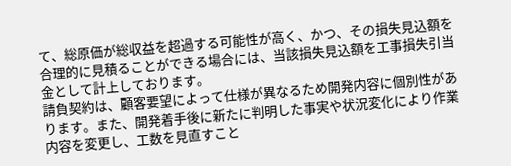て、総原価が総収益を超過する可能性が高く、かつ、その損失見込額を合理的に見積ることができる場合には、当該損失見込額を工事損失引当金として計上しております。
請負契約は、顧客要望によって仕様が異なるため開発内容に個別性があります。また、開発着手後に新たに判明した事実や状況変化により作業内容を変更し、工数を見直すこと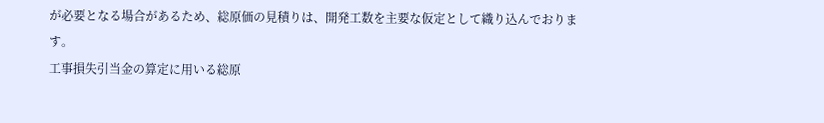が必要となる場合があるため、総原価の見積りは、開発工数を主要な仮定として織り込んでおります。
工事損失引当金の算定に用いる総原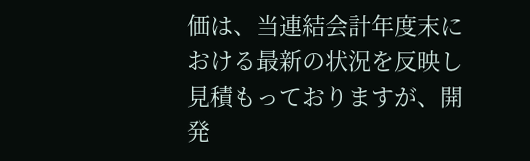価は、当連結会計年度末における最新の状況を反映し見積もっておりますが、開発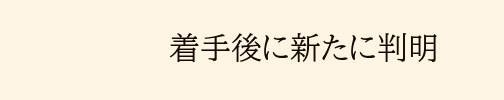着手後に新たに判明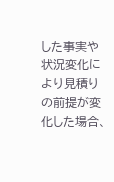した事実や状況変化により見積りの前提が変化した場合、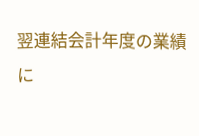翌連結会計年度の業績に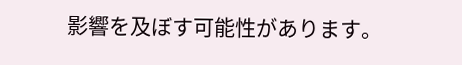影響を及ぼす可能性があります。